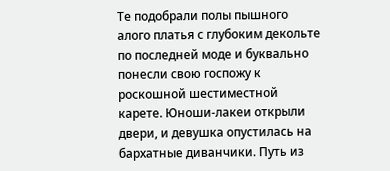Те подобрали полы пышного алого платья с глубоким декольте по последней моде и буквально понесли свою госпожу к роскошной шестиместной карете. Юноши-лакеи открыли двери, и девушка опустилась на бархатные диванчики. Путь из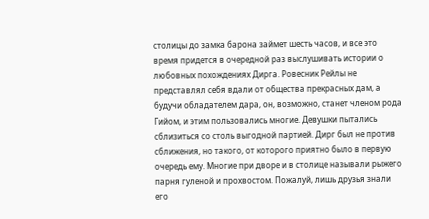столицы до замка барона займет шесть часов, и все это время придется в очередной раз выслушивать истории о любовных похождениях Дирга. Ровесник Рейлы не представлял себя вдали от общества прекрасных дам, а будучи обладателем дара, он, возможно, станет членом рода Гийом, и этим пользовались многие. Девушки пытались сблизиться со столь выгодной партией. Дирг был не против сближения, но такого, от которого приятно было в первую очередь ему. Многие при дворе и в столице называли рыжего парня гуленой и прохвостом. Пожалуй, лишь друзья знали его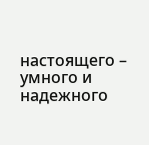настоящего – умного и надежного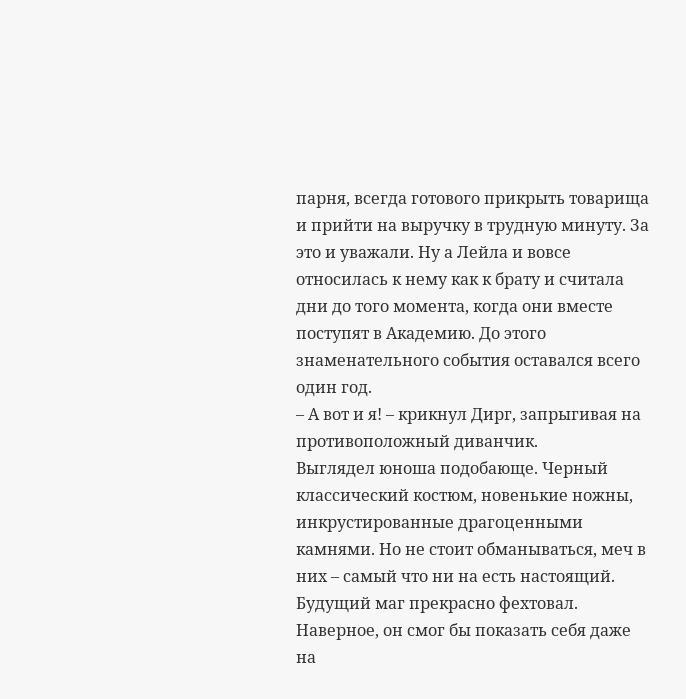парня, всегда готового прикрыть товарища и прийти на выручку в трудную минуту. За это и уважали. Ну а Лейла и вовсе относилась к нему как к брату и считала дни до того момента, когда они вместе поступят в Академию. До этого знаменательного события оставался всего один год.
– А вот и я! – крикнул Дирг, запрыгивая на противоположный диванчик.
Выглядел юноша подобающе. Черный классический костюм, новенькие ножны, инкрустированные драгоценными камнями. Но не стоит обманываться, меч в них – самый что ни на есть настоящий. Будущий маг прекрасно фехтовал. Наверное, он смог бы показать себя даже на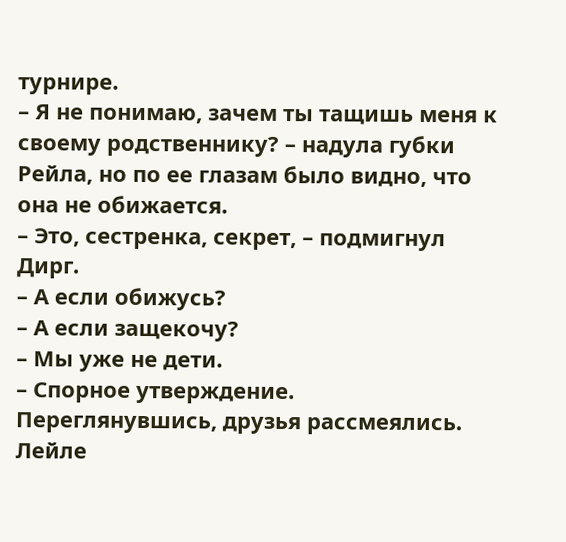турнире.
– Я не понимаю, зачем ты тащишь меня к своему родственнику? – надула губки Рейла, но по ее глазам было видно, что она не обижается.
– Это, сестренка, секрет, – подмигнул Дирг.
– А если обижусь?
– А если защекочу?
– Мы уже не дети.
– Спорное утверждение.
Переглянувшись, друзья рассмеялись. Лейле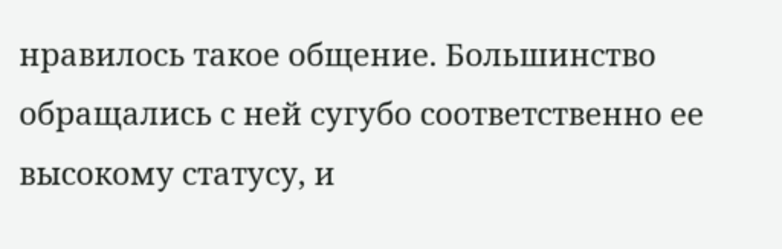нравилось такое общение. Большинство обращались с ней сугубо соответственно ее высокому статусу, и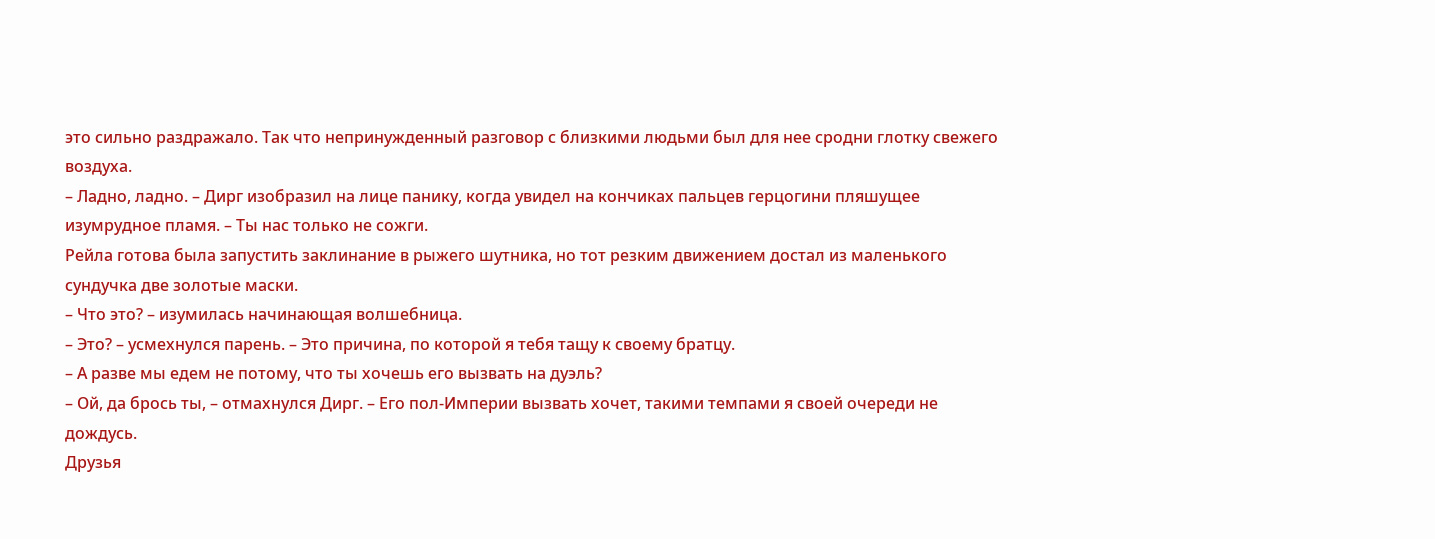это сильно раздражало. Так что непринужденный разговор с близкими людьми был для нее сродни глотку свежего воздуха.
– Ладно, ладно. – Дирг изобразил на лице панику, когда увидел на кончиках пальцев герцогини пляшущее изумрудное пламя. – Ты нас только не сожги.
Рейла готова была запустить заклинание в рыжего шутника, но тот резким движением достал из маленького сундучка две золотые маски.
– Что это? – изумилась начинающая волшебница.
– Это? – усмехнулся парень. – Это причина, по которой я тебя тащу к своему братцу.
– А разве мы едем не потому, что ты хочешь его вызвать на дуэль?
– Ой, да брось ты, – отмахнулся Дирг. – Его пол-Империи вызвать хочет, такими темпами я своей очереди не дождусь.
Друзья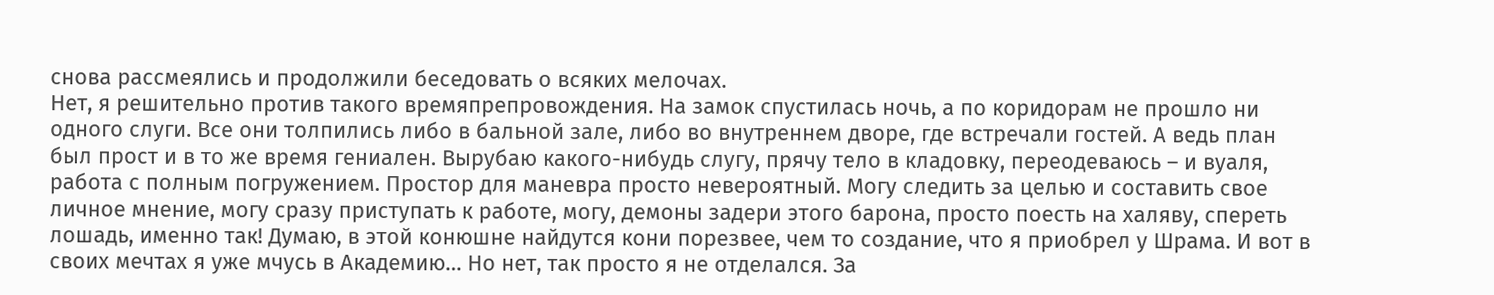снова рассмеялись и продолжили беседовать о всяких мелочах.
Нет, я решительно против такого времяпрепровождения. На замок спустилась ночь, а по коридорам не прошло ни одного слуги. Все они толпились либо в бальной зале, либо во внутреннем дворе, где встречали гостей. А ведь план был прост и в то же время гениален. Вырубаю какого-нибудь слугу, прячу тело в кладовку, переодеваюсь – и вуаля, работа с полным погружением. Простор для маневра просто невероятный. Могу следить за целью и составить свое личное мнение, могу сразу приступать к работе, могу, демоны задери этого барона, просто поесть на халяву, спереть лошадь, именно так! Думаю, в этой конюшне найдутся кони порезвее, чем то создание, что я приобрел у Шрама. И вот в своих мечтах я уже мчусь в Академию… Но нет, так просто я не отделался. За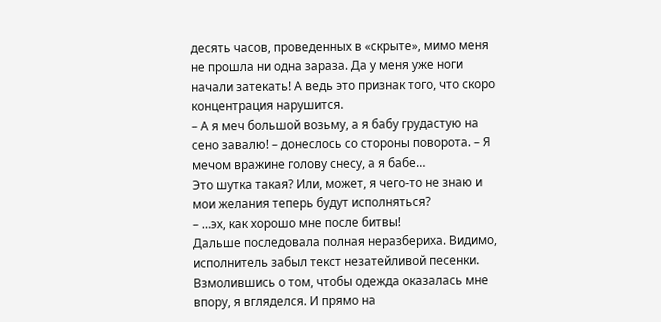десять часов, проведенных в «скрыте», мимо меня не прошла ни одна зараза. Да у меня уже ноги начали затекать! А ведь это признак того, что скоро концентрация нарушится.
– А я меч большой возьму, а я бабу грудастую на сено завалю! – донеслось со стороны поворота. – Я мечом вражине голову снесу, а я бабе…
Это шутка такая? Или, может, я чего-то не знаю и мои желания теперь будут исполняться?
– …эх, как хорошо мне после битвы!
Дальше последовала полная неразбериха. Видимо, исполнитель забыл текст незатейливой песенки.
Взмолившись о том, чтобы одежда оказалась мне впору, я вгляделся. И прямо на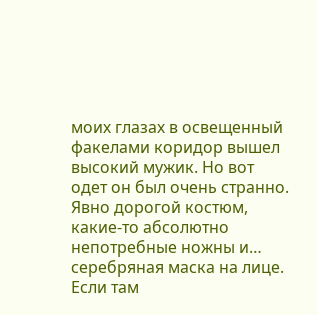моих глазах в освещенный факелами коридор вышел высокий мужик. Но вот одет он был очень странно. Явно дорогой костюм, какие-то абсолютно непотребные ножны и… серебряная маска на лице. Если там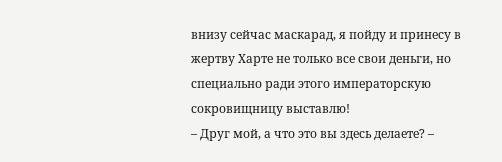внизу сейчас маскарад, я пойду и принесу в жертву Харте не только все свои деньги, но специально ради этого императорскую сокровищницу выставлю!
– Друг мой, а что это вы здесь делаете? –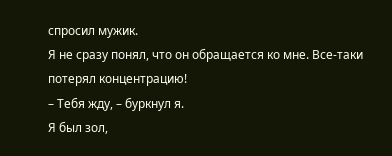спросил мужик.
Я не сразу понял, что он обращается ко мне. Все-таки потерял концентрацию!
– Тебя жду, – буркнул я.
Я был зол,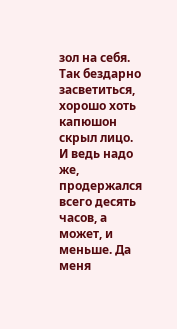зол на себя. Так бездарно засветиться, хорошо хоть капюшон скрыл лицо. И ведь надо же, продержался всего десять часов, а может, и меньше. Да меня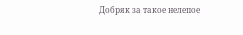Добряк за такое нелепое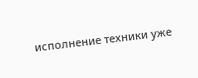исполнение техники уже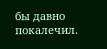бы давно покалечил.